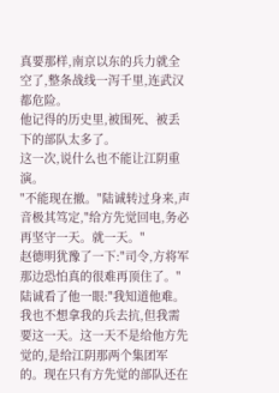真要那样,南京以东的兵力就全空了,整条战线一泻千里,连武汉都危险。
他记得的历史里,被围死、被丢下的部队太多了。
这一次,说什么也不能让江阴重演。
"不能现在撤。"陆诚转过身来,声音极其笃定,"给方先觉回电,务必再坚守一天。就一天。"
赵德明犹豫了一下:"司令,方将军那边恐怕真的很难再顶住了。"
陆诚看了他一眼:"我知道他难。我也不想拿我的兵去抗,但我需要这一天。这一天不是给他方先觉的,是给江阴那两个集团军的。现在只有方先觉的部队还在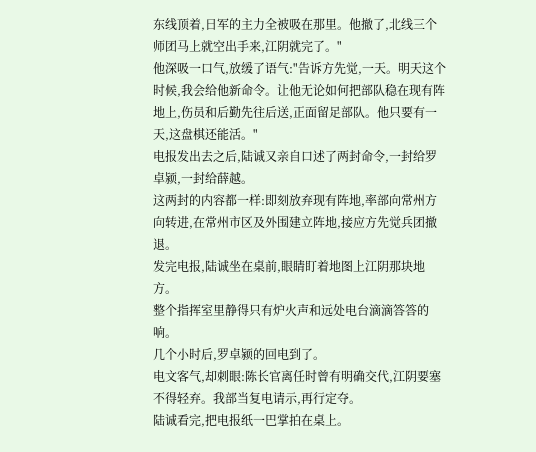东线顶着,日军的主力全被吸在那里。他撤了,北线三个师团马上就空出手来,江阴就完了。"
他深吸一口气,放缓了语气:"告诉方先觉,一天。明天这个时候,我会给他新命令。让他无论如何把部队稳在现有阵地上,伤员和后勤先往后送,正面留足部队。他只要有一天,这盘棋还能活。"
电报发出去之后,陆诚又亲自口述了两封命令,一封给罗卓颍,一封给薛越。
这两封的内容都一样:即刻放弃现有阵地,率部向常州方向转进,在常州市区及外围建立阵地,接应方先觉兵团撤退。
发完电报,陆诚坐在桌前,眼睛盯着地图上江阴那块地方。
整个指挥室里静得只有炉火声和远处电台滴滴答答的响。
几个小时后,罗卓颍的回电到了。
电文客气,却刺眼:陈长官离任时曾有明确交代,江阴要塞不得轻弃。我部当复电请示,再行定夺。
陆诚看完,把电报纸一巴掌拍在桌上。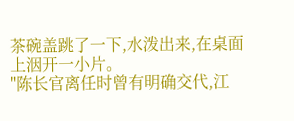茶碗盖跳了一下,水泼出来,在桌面上洇开一小片。
"陈长官离任时曾有明确交代,江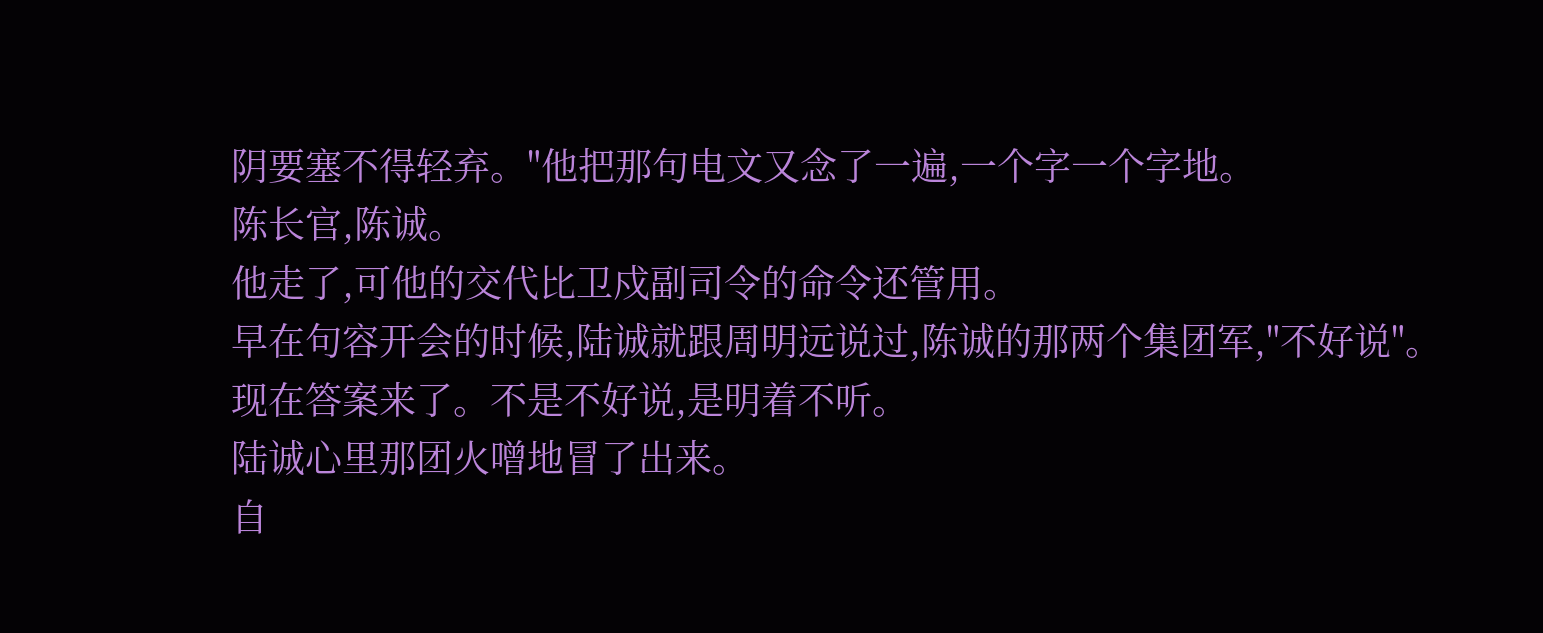阴要塞不得轻弃。"他把那句电文又念了一遍,一个字一个字地。
陈长官,陈诚。
他走了,可他的交代比卫戍副司令的命令还管用。
早在句容开会的时候,陆诚就跟周明远说过,陈诚的那两个集团军,"不好说"。
现在答案来了。不是不好说,是明着不听。
陆诚心里那团火噌地冒了出来。
自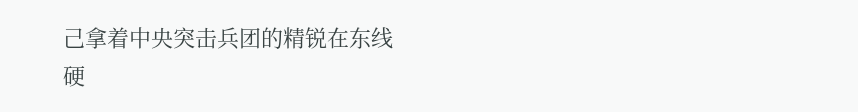己拿着中央突击兵团的精锐在东线硬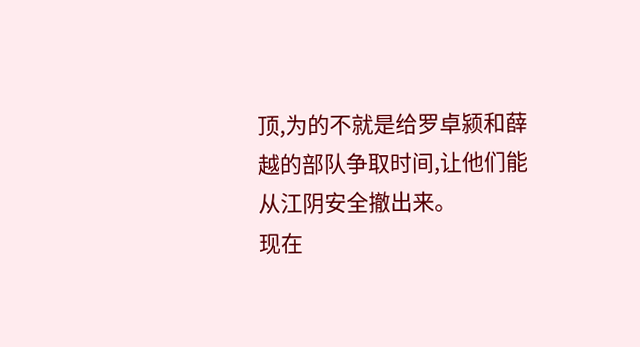顶,为的不就是给罗卓颍和薛越的部队争取时间,让他们能从江阴安全撤出来。
现在